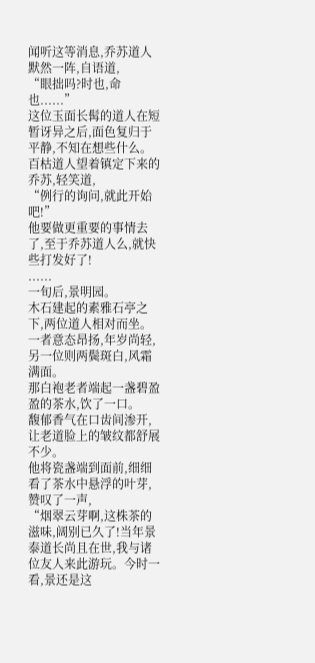闻听这等消息,乔苏道人默然一阵,自语道,
“眼拙吗?时也,命也......”
这位玉面长髯的道人在短暂讶异之后,面色复归于平静,不知在想些什么。
百枯道人望着镇定下来的乔苏,轻笑道,
“例行的询问,就此开始吧!”
他要做更重要的事情去了,至于乔苏道人么,就快些打发好了!
......
一旬后,景明园。
木石建起的素雅石亭之下,两位道人相对而坐。
一者意态昂扬,年岁尚轻,另一位则两鬓斑白,风霜满面。
那白袍老者端起一盏碧盈盈的茶水,饮了一口。
馥郁香气在口齿间渗开,让老道脸上的皱纹都舒展不少。
他将瓷盏端到面前,细细看了茶水中悬浮的叶芽,赞叹了一声,
“烟翠云芽啊,这株茶的滋味,阔别已久了!当年景泰道长尚且在世,我与诸位友人来此游玩。今时一看,景还是这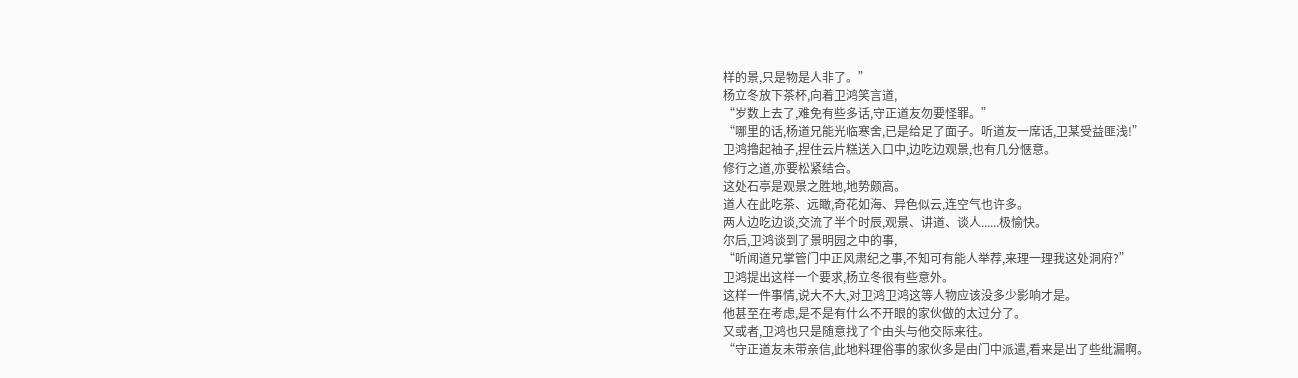样的景,只是物是人非了。”
杨立冬放下茶杯,向着卫鸿笑言道,
“岁数上去了,难免有些多话,守正道友勿要怪罪。”
“哪里的话,杨道兄能光临寒舍,已是给足了面子。听道友一席话,卫某受益匪浅!”
卫鸿撸起袖子,捏住云片糕送入口中,边吃边观景,也有几分惬意。
修行之道,亦要松紧结合。
这处石亭是观景之胜地,地势颇高。
道人在此吃茶、远瞰,奇花如海、异色似云,连空气也许多。
两人边吃边谈,交流了半个时辰,观景、讲道、谈人......极愉快。
尔后,卫鸿谈到了景明园之中的事,
“听闻道兄掌管门中正风肃纪之事,不知可有能人举荐,来理一理我这处洞府?”
卫鸿提出这样一个要求,杨立冬很有些意外。
这样一件事情,说大不大,对卫鸿卫鸿这等人物应该没多少影响才是。
他甚至在考虑,是不是有什么不开眼的家伙做的太过分了。
又或者,卫鸿也只是随意找了个由头与他交际来往。
“守正道友未带亲信,此地料理俗事的家伙多是由门中派遣,看来是出了些纰漏啊。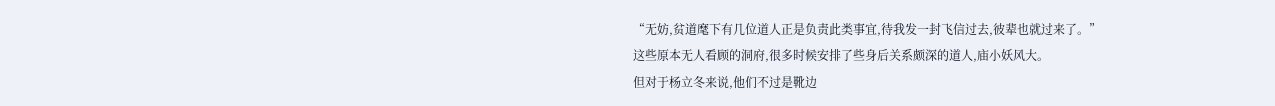“无妨,贫道麾下有几位道人正是负责此类事宜,待我发一封飞信过去,彼辈也就过来了。”
这些原本无人看顾的洞府,很多时候安排了些身后关系颇深的道人,庙小妖风大。
但对于杨立冬来说,他们不过是靴边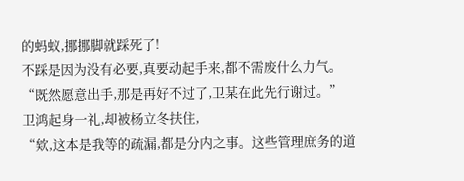的蚂蚁,挪挪脚就踩死了!
不踩是因为没有必要,真要动起手来,都不需废什么力气。
“既然愿意出手,那是再好不过了,卫某在此先行谢过。”
卫鸿起身一礼,却被杨立冬扶住,
“欸,这本是我等的疏漏,都是分内之事。这些管理庶务的道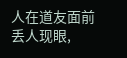人在道友面前丢人现眼,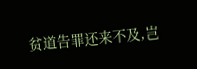贫道告罪还来不及,岂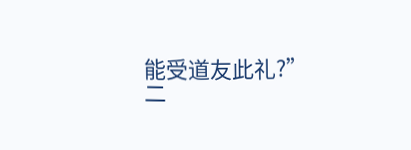能受道友此礼?”
二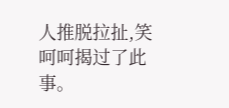人推脱拉扯,笑呵呵揭过了此事。